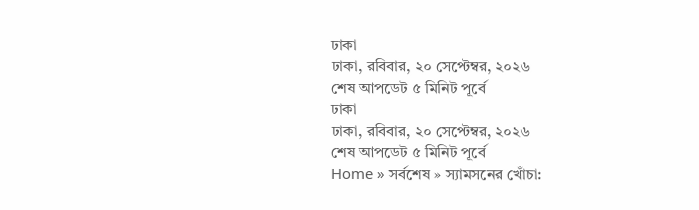ঢাকা
ঢাকা, রবিবার, ২০ সেপ্টেম্বর, ২০২৬
শেষ আপডেট ৫ মিনিট পূর্বে
ঢাকা
ঢাকা, রবিবার, ২০ সেপ্টেম্বর, ২০২৬
শেষ আপডেট ৫ মিনিট পূর্বে
Home » সর্বশেষ » স্যামসনের খোঁচা: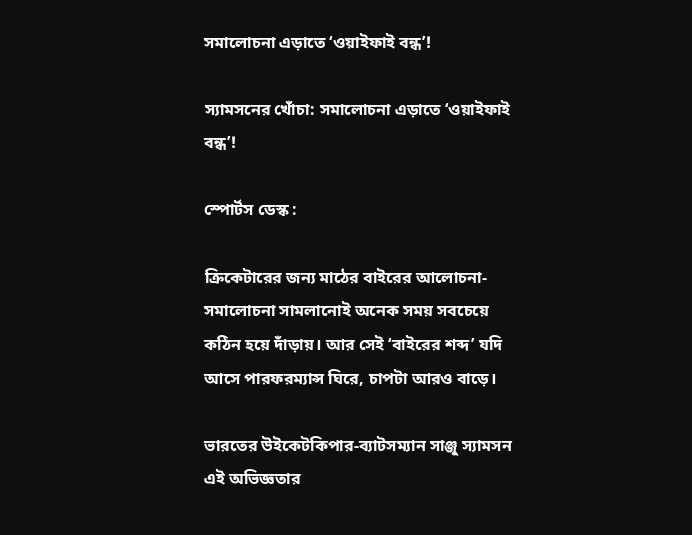সমালোচনা এড়াতে ‘ওয়াইফাই বন্ধ’!

স্যামসনের খোঁচা: সমালোচনা এড়াতে ‘ওয়াইফাই বন্ধ’!

স্পোর্টস ডেস্ক :

ক্রিকেটারের জন্য মাঠের বাইরের আলোচনা-সমালোচনা সামলানোই অনেক সময় সবচেয়ে কঠিন হয়ে দাঁড়ায়। আর সেই ‘বাইরের শব্দ’ যদি আসে পারফরম্যান্স ঘিরে, চাপটা আরও বাড়ে।

ভারতের উইকেটকিপার-ব্যাটসম্যান সাঞ্জু স্যামসন এই অভিজ্ঞতার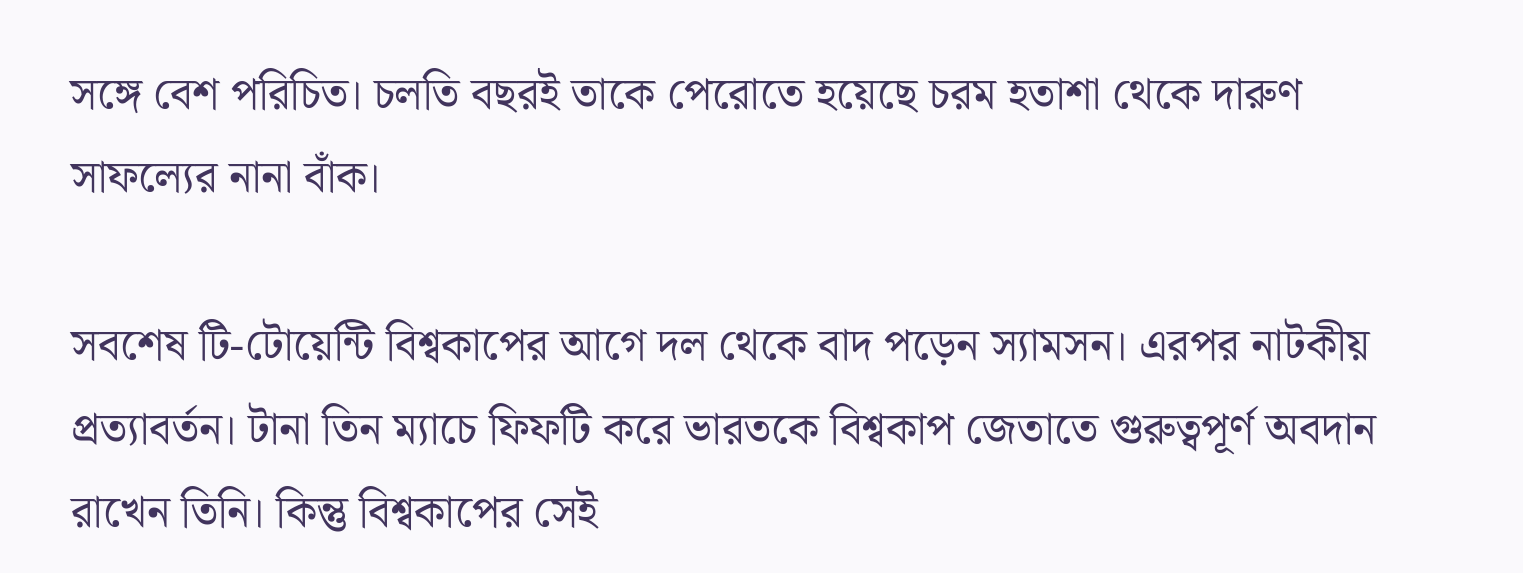সঙ্গে বেশ পরিচিত। চলতি বছরই তাকে পেরোতে হয়েছে চরম হতাশা থেকে দারুণ সাফল্যের নানা বাঁক।

সবশেষ টি-টোয়েন্টি বিশ্বকাপের আগে দল থেকে বাদ পড়েন স্যামসন। এরপর নাটকীয় প্রত্যাবর্তন। টানা তিন ম্যাচে ফিফটি করে ভারতকে বিশ্বকাপ জেতাতে গুরুত্বপূর্ণ অবদান রাখেন তিনি। কিন্তু বিশ্বকাপের সেই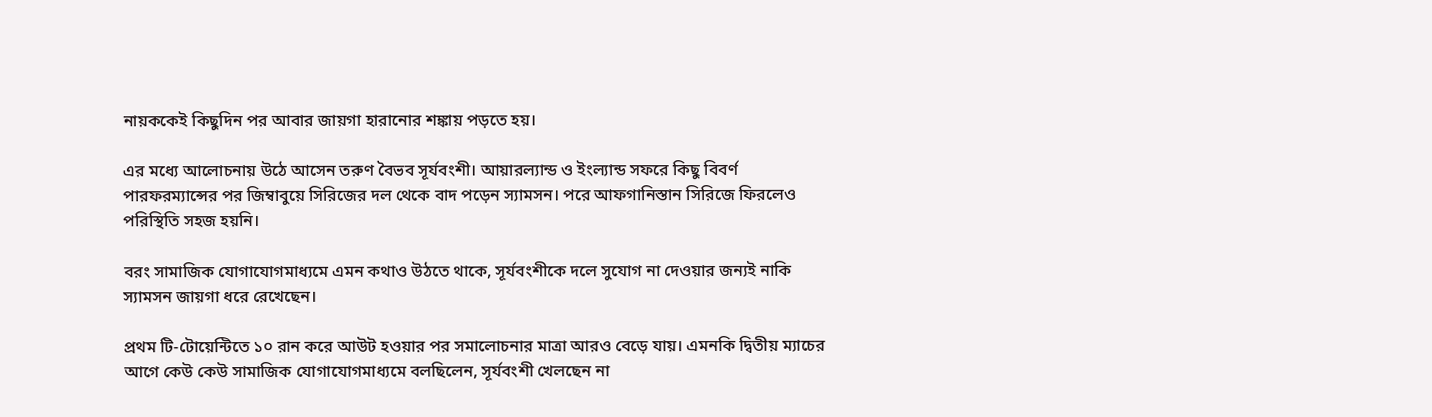নায়ককেই কিছুদিন পর আবার জায়গা হারানোর শঙ্কায় পড়তে হয়।

এর মধ্যে আলোচনায় উঠে আসেন তরুণ বৈভব সূর্যবংশী। আয়ারল্যান্ড ও ইংল্যান্ড সফরে কিছু বিবর্ণ পারফরম্যান্সের পর জিম্বাবুয়ে সিরিজের দল থেকে বাদ পড়েন স্যামসন। পরে আফগানিস্তান সিরিজে ফিরলেও পরিস্থিতি সহজ হয়নি।

বরং সামাজিক যোগাযোগমাধ্যমে এমন কথাও উঠতে থাকে, সূর্যবংশীকে দলে সুযোগ না দেওয়ার জন্যই নাকি স্যামসন জায়গা ধরে রেখেছেন।

প্রথম টি-টোয়েন্টিতে ১০ রান করে আউট হওয়ার পর সমালোচনার মাত্রা আরও বেড়ে যায়। এমনকি দ্বিতীয় ম্যাচের আগে কেউ কেউ সামাজিক যোগাযোগমাধ্যমে বলছিলেন, সূর্যবংশী খেলছেন না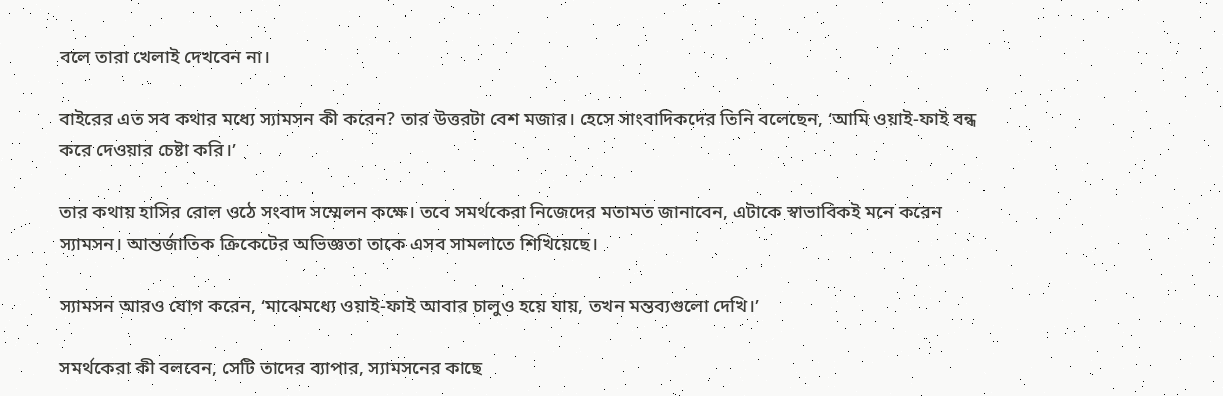বলে তারা খেলাই দেখবেন না।

বাইরের এত সব কথার মধ্যে স্যামসন কী করেন? তার উত্তরটা বেশ মজার। হেসে সাংবাদিকদের তিনি বলেছেন, ‘আমি ওয়াই-ফাই বন্ধ করে দেওয়ার চেষ্টা করি।’

তার কথায় হাসির রোল ওঠে সংবাদ সম্মেলন কক্ষে। তবে সমর্থকেরা নিজেদের মতামত জানাবেন, এটাকে স্বাভাবিকই মনে করেন স্যামসন। আন্তর্জাতিক ক্রিকেটের অভিজ্ঞতা তাকে এসব সামলাতে শিখিয়েছে।

স্যামসন আরও যোগ করেন, ‘মাঝেমধ্যে ওয়াই-ফাই আবার চালুও হয়ে যায়, তখন মন্তব্যগুলো দেখি।’

সমর্থকেরা কী বলবেন, সেটি তাদের ব্যাপার, স্যামসনের কাছে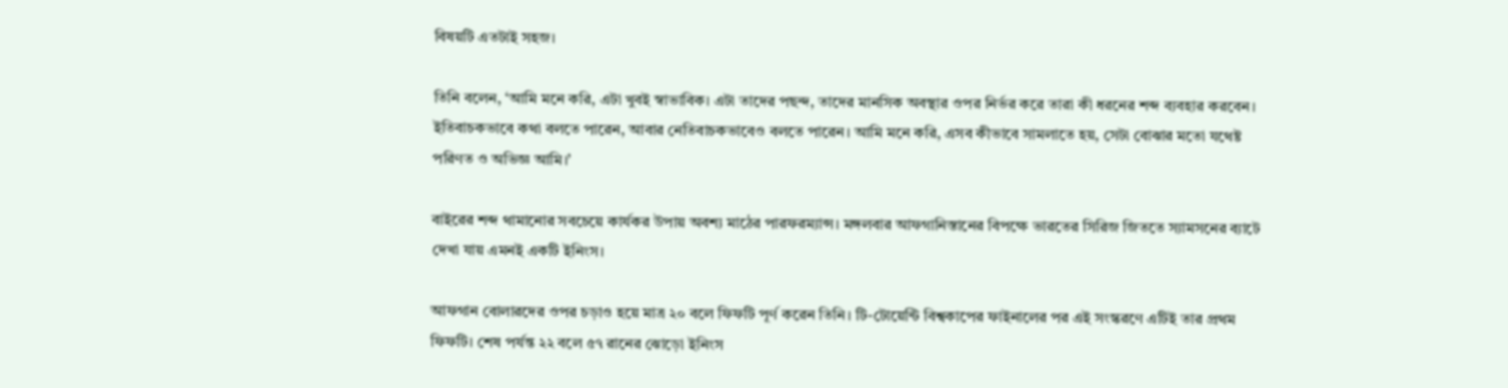বিষয়টি এতটাই সহজ।

তিনি বলেন, ‘আমি মনে করি, এটা খুবই স্বাভাবিক। এটা তাদের পছন্দ, তাদের মানসিক অবস্থার ওপর নির্ভর করে তারা কী ধরনের শব্দ ব্যবহার করবেন। ইতিবাচকভাবে কথা বলতে পারেন, আবার নেতিবাচকভাবেও বলতে পারেন। আমি মনে করি, এসব কীভাবে সামলাতে হয়, সেটা বোঝার মতো যথেষ্ট পরিণত ও অভিজ্ঞ আমি।’

বাইরের শব্দ থামানোর সবচেয়ে কার্যকর উপায় অবশ্য মাঠের পারফরম্যান্স। মঙ্গলবার আফগানিস্তানের বিপক্ষে ভারতের সিরিজ জিততে স্যামসনের ব্যাটে দেখা যায় এমনই একটি ইনিংস।

আফগান বোলারদের ওপর চড়াও হয়ে মাত্র ২০ বলে ফিফটি পূর্ণ করেন তিনি। টি-টোয়েন্টি বিশ্বকাপের ফাইনালের পর এই সংস্করণে এটিই তার প্রথম ফিফটি। শেষ পর্যন্ত ২২ বলে ৫৭ রানের ঝোড়ো ইনিংস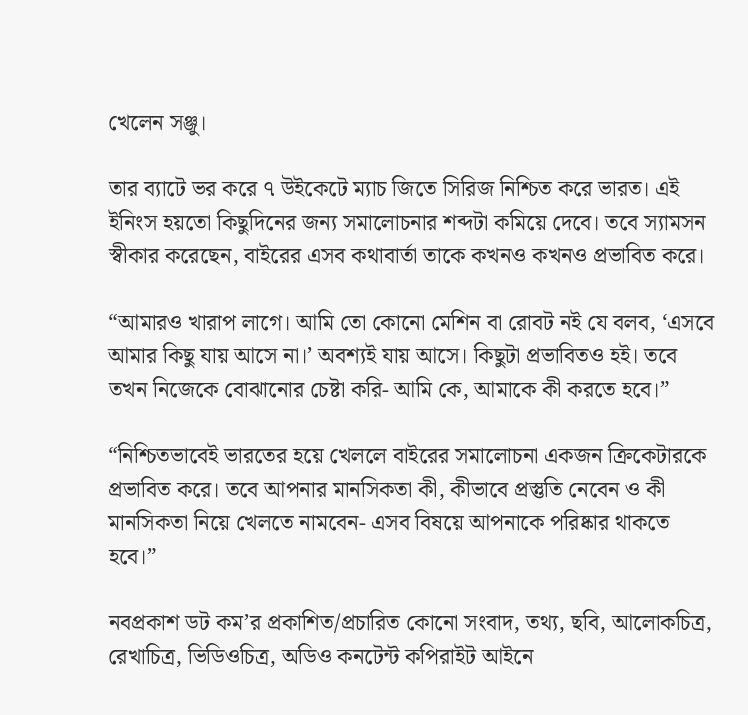খেলেন সঞ্জু।

তার ব্যাটে ভর করে ৭ উইকেটে ম্যাচ জিতে সিরিজ নিশ্চিত করে ভারত। এই ইনিংস হয়তো কিছুদিনের জন্য সমালোচনার শব্দটা কমিয়ে দেবে। তবে স্যামসন স্বীকার করেছেন, বাইরের এসব কথাবার্তা তাকে কখনও কখনও প্রভাবিত করে।

“আমারও খারাপ লাগে। আমি তো কোনো মেশিন বা রোবট নই যে বলব, ‘এসবে আমার কিছু যায় আসে না।’ অবশ্যই যায় আসে। কিছুটা প্রভাবিতও হই। তবে তখন নিজেকে বোঝানোর চেষ্টা করি- আমি কে, আমাকে কী করতে হবে।”

“নিশ্চিতভাবেই ভারতের হয়ে খেললে বাইরের সমালোচনা একজন ক্রিকেটারকে প্রভাবিত করে। তবে আপনার মানসিকতা কী, কীভাবে প্রস্তুতি নেবেন ও কী মানসিকতা নিয়ে খেলতে নামবেন- এসব বিষয়ে আপনাকে পরিষ্কার থাকতে হবে।”

নবপ্রকাশ ডট কম’র প্রকাশিত/প্রচারিত কোনো সংবাদ, তথ্য, ছবি, আলোকচিত্র, রেখাচিত্র, ভিডিওচিত্র, অডিও কনটেন্ট কপিরাইট আইনে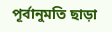পূর্বানুমতি ছাড়া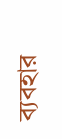ব্যবহার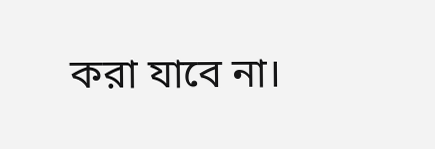করা যাবে না।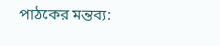পাঠকের মন্তব্য: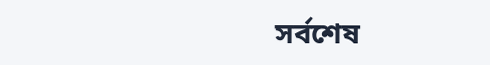সর্বশেষ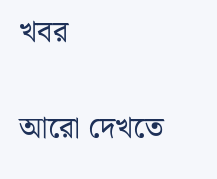খবর

আরো দেখতে